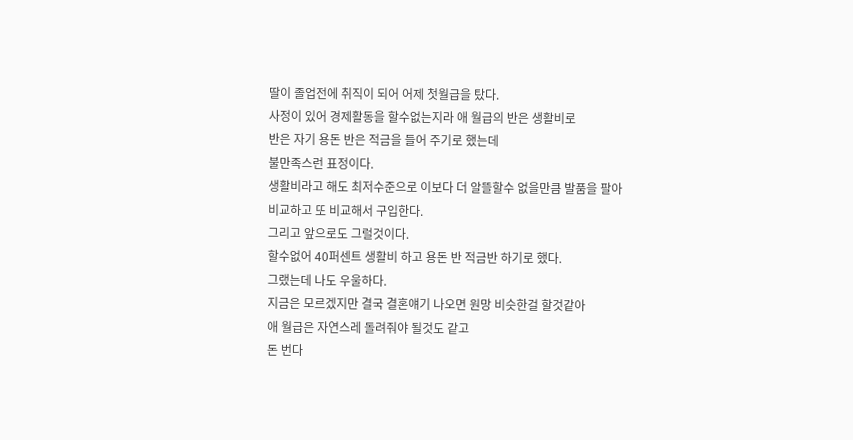딸이 졸업전에 취직이 되어 어제 첫월급을 탔다.
사정이 있어 경제활동을 할수없는지라 애 월급의 반은 생활비로
반은 자기 용돈 반은 적금을 들어 주기로 했는데
불만족스런 표정이다.
생활비라고 해도 최저수준으로 이보다 더 알뜰할수 없을만큼 발품을 팔아
비교하고 또 비교해서 구입한다.
그리고 앞으로도 그럴것이다.
할수없어 40퍼센트 생활비 하고 용돈 반 적금반 하기로 했다.
그랬는데 나도 우울하다.
지금은 모르겠지만 결국 결혼얘기 나오면 원망 비슷한걸 할것같아
애 월급은 자연스레 돌려줘야 될것도 같고
돈 번다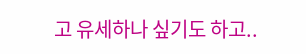고 유세하나 싶기도 하고..